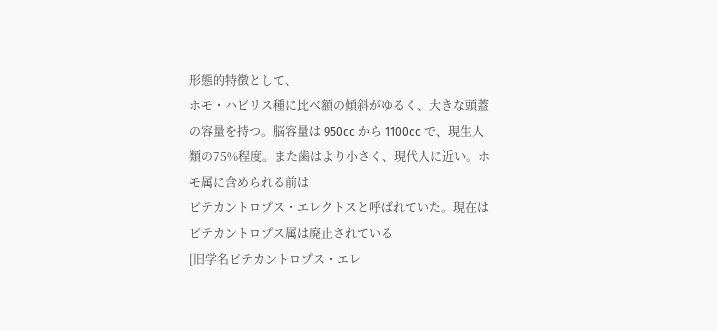形態的特徴として、
ホモ・ハビリス種に比べ額の傾斜がゆるく、大きな頭蓋の容量を持つ。脳容量は 950cc から 1100cc で、現生人類の75%程度。また歯はより小さく、現代人に近い。ホモ属に含められる前は
ピテカントロプス・エレクトスと呼ばれていた。現在はピテカントロプス属は廃止されている
[旧学名ピテカントロプス・エレ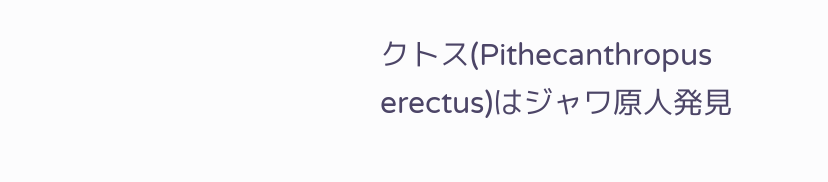クトス(Pithecanthropus erectus)はジャワ原人発見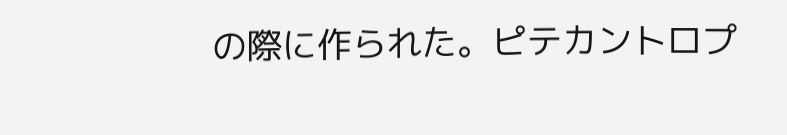の際に作られた。ピテカントロプ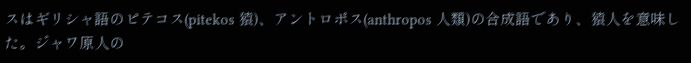スはギリシャ語のピテコス(pitekos 猿)、アントロポス(anthropos 人類)の合成語であり、猿人を意味した。ジャワ原人の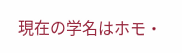現在の学名はホモ・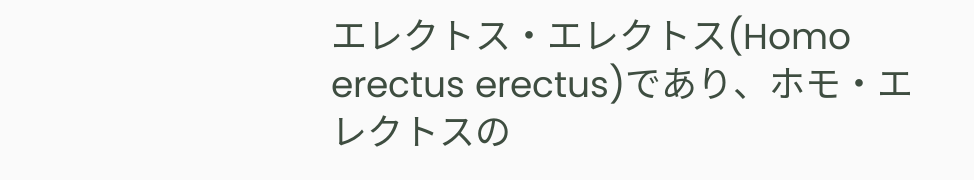エレクトス・エレクトス(Homo erectus erectus)であり、ホモ・エレクトスの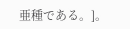亜種である。]。